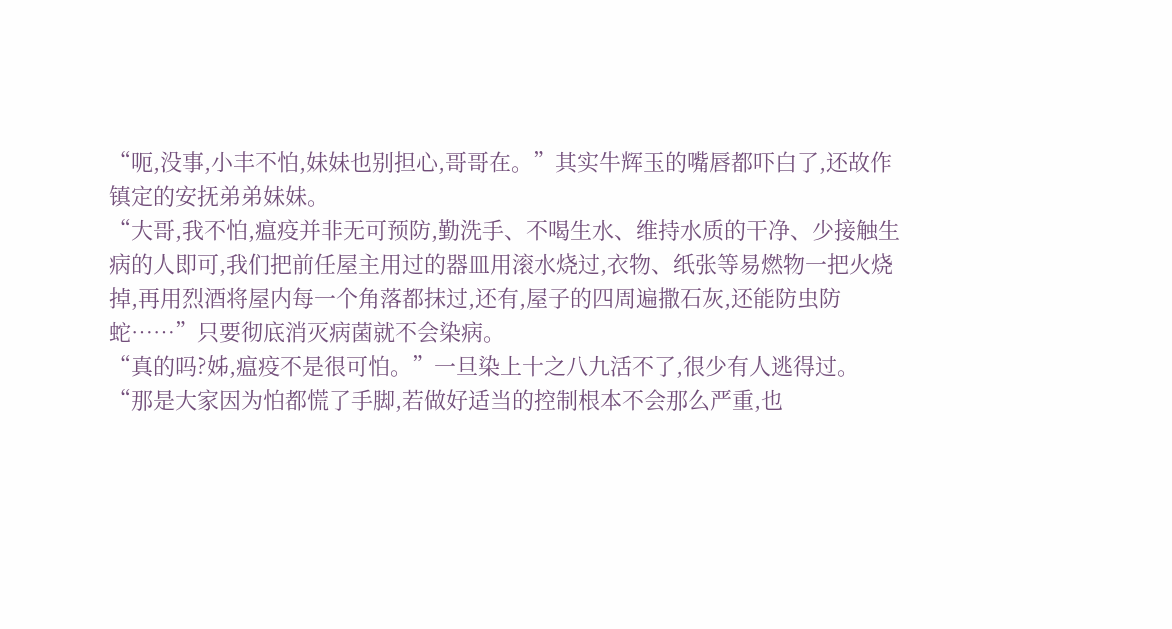“呃,没事,小丰不怕,妹妹也别担心,哥哥在。”其实牛辉玉的嘴唇都吓白了,还故作镇定的安抚弟弟妹妹。
“大哥,我不怕,瘟疫并非无可预防,勤洗手、不喝生水、维持水质的干净、少接触生病的人即可,我们把前任屋主用过的器皿用滚水烧过,衣物、纸张等易燃物一把火烧掉,再用烈酒将屋内每一个角落都抹过,还有,屋子的四周遍撒石灰,还能防虫防蛇……”只要彻底消灭病菌就不会染病。
“真的吗?姊,瘟疫不是很可怕。”一旦染上十之八九活不了,很少有人逃得过。
“那是大家因为怕都慌了手脚,若做好适当的控制根本不会那么严重,也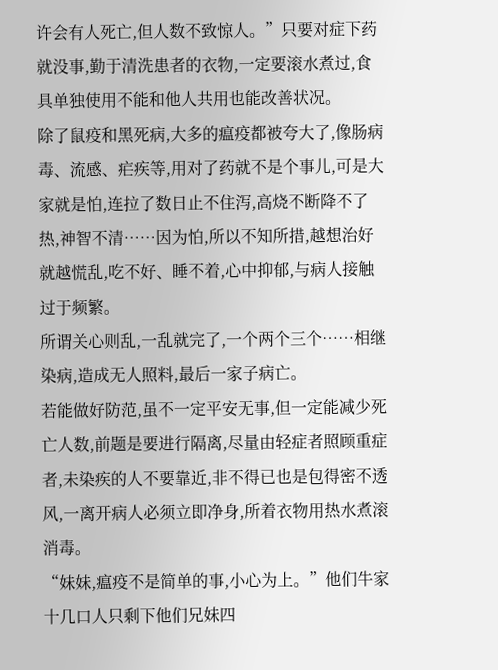许会有人死亡,但人数不致惊人。”只要对症下药就没事,勤于清洗患者的衣物,一定要滚水煮过,食具单独使用不能和他人共用也能改善状况。
除了鼠疫和黑死病,大多的瘟疫都被夸大了,像肠病毒、流感、疟疾等,用对了药就不是个事儿,可是大家就是怕,连拉了数日止不住泻,高烧不断降不了热,神智不清……因为怕,所以不知所措,越想治好就越慌乱,吃不好、睡不着,心中抑郁,与病人接触过于频繁。
所谓关心则乱,一乱就完了,一个两个三个……相继染病,造成无人照料,最后一家子病亡。
若能做好防范,虽不一定平安无事,但一定能减少死亡人数,前题是要进行隔离,尽量由轻症者照顾重症者,未染疾的人不要靠近,非不得已也是包得密不透风,一离开病人必须立即净身,所着衣物用热水煮滚消毒。
“妹妹,瘟疫不是简单的事,小心为上。”他们牛家十几口人只剩下他们兄妹四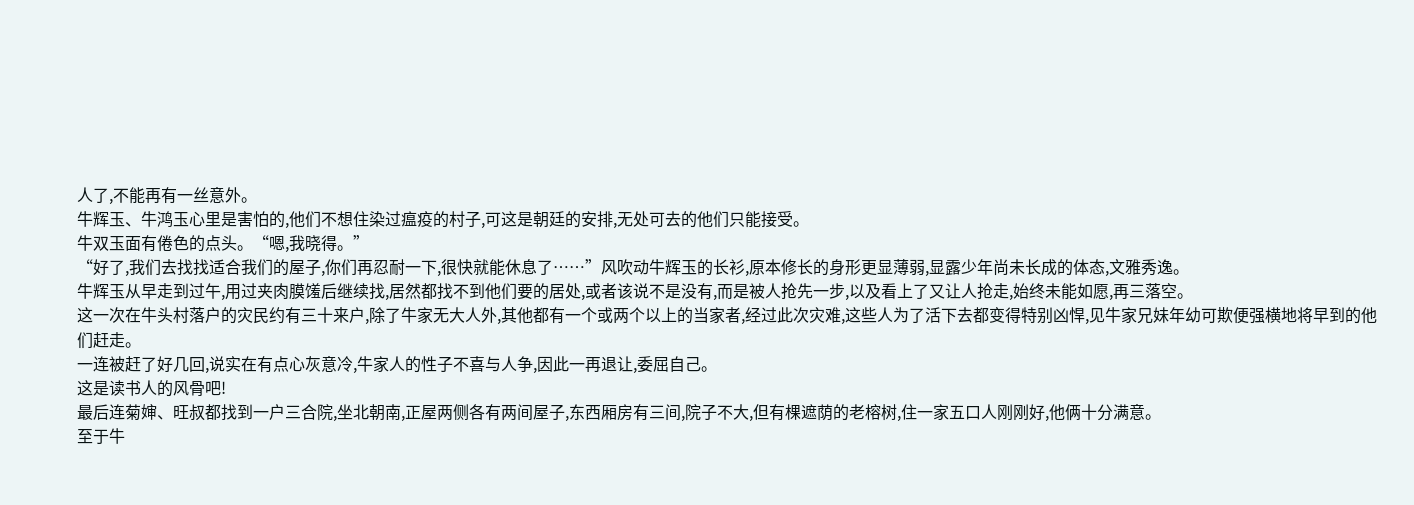人了,不能再有一丝意外。
牛辉玉、牛鸿玉心里是害怕的,他们不想住染过瘟疫的村子,可这是朝廷的安排,无处可去的他们只能接受。
牛双玉面有倦色的点头。“嗯,我晓得。”
“好了,我们去找找适合我们的屋子,你们再忍耐一下,很快就能休息了……”风吹动牛辉玉的长衫,原本修长的身形更显薄弱,显露少年尚未长成的体态,文雅秀逸。
牛辉玉从早走到过午,用过夹肉膜馐后继续找,居然都找不到他们要的居处,或者该说不是没有,而是被人抢先一步,以及看上了又让人抢走,始终未能如愿,再三落空。
这一次在牛头村落户的灾民约有三十来户,除了牛家无大人外,其他都有一个或两个以上的当家者,经过此次灾难,这些人为了活下去都变得特别凶悍,见牛家兄妹年幼可欺便强横地将早到的他们赶走。
一连被赶了好几回,说实在有点心灰意冷,牛家人的性子不喜与人争,因此一再退让,委屈自己。
这是读书人的风骨吧!
最后连菊婶、旺叔都找到一户三合院,坐北朝南,正屋两侧各有两间屋子,东西厢房有三间,院子不大,但有棵遮荫的老榕树,住一家五口人刚刚好,他俩十分满意。
至于牛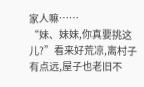家人嘛……
“妹、妹妹,你真要挑这儿?”看来好荒凉,离村子有点远,屋子也老旧不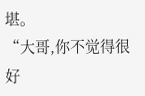堪。
“大哥,你不觉得很好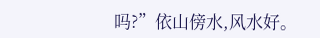吗?”依山傍水,风水好。